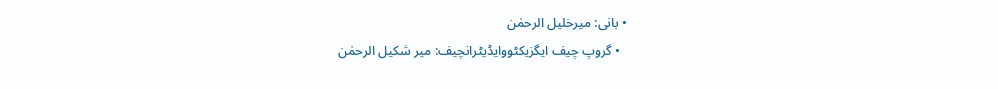• بانی: میرخلیل الرحمٰن
  • گروپ چیف ایگزیکٹووایڈیٹرانچیف: میر شکیل الرحمٰن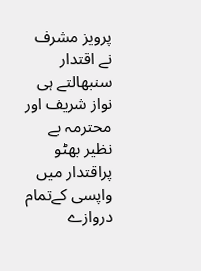پرویز مشرف نے اقتدار سنبھالتے ہی نواز شریف اور محترمہ بے نظیر بھٹو پراقتدار میں واپسی کےتمام دروازے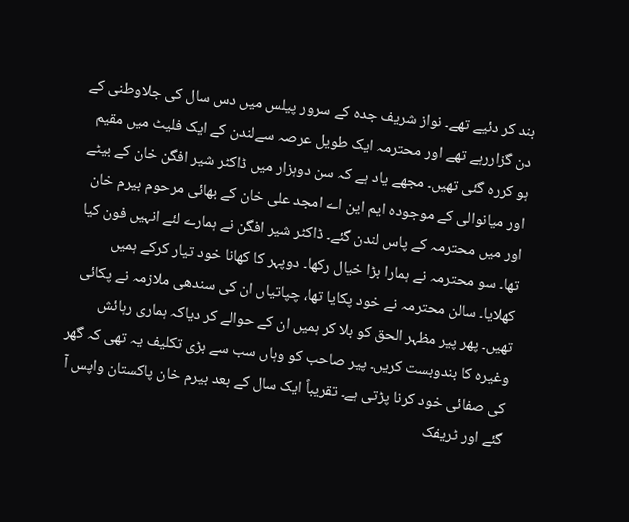بند کر دئیے تھے۔ نواز شریف جدہ کے سرور پیلس میں دس سال کی جلاوطنی کے دن گزاررہے تھے اور محترمہ ایک طویل عرصہ سےلندن کے ایک فلیٹ میں مقیم ہو کررہ گئی تھیں۔ مجھے یاد ہے کہ سن دوہزار میں ڈاکٹر شیر افگن خان کے بیٹے اور میانوالی کے موجودہ ایم این اے امجد علی خان کے بھائی مرحوم بیرم خان اور میں محترمہ کے پاس لندن گئے۔ ڈاکٹر شیر افگن نے ہمارے لئے انہیں فون کیا تھا۔ سو محترمہ نے ہمارا بڑا خیال رکھا۔ دوپہر کا کھانا خود تیار کرکے ہمیں کھلایا۔ سالن محترمہ نے خود پکایا تھا، چپاتیاں ان کی سندھی ملازمہ نے پکائی تھیں۔ پھر پیر مظہر الحق کو بلا کر ہمیں ان کے حوالے کر دیاکہ ہماری رہائش وغیرہ کا بندوبست کریں۔ پیر صاحب کو وہاں سب سے بڑی تکلیف یہ تھی کہ گھر کی صفائی خود کرنا پڑتی ہے۔ تقریباً ایک سال کے بعد بیرم خان پاکستان واپس آ گئے اور ٹریفک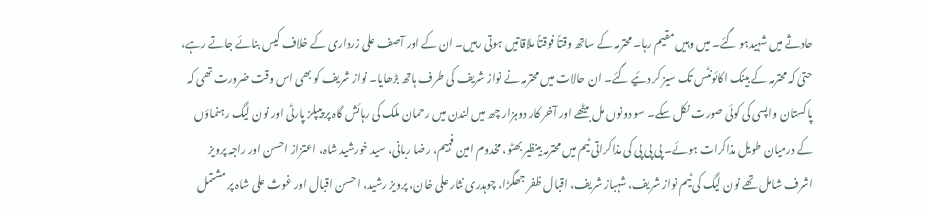حادثے میں شہیدہو گئے۔ میں وہیں مقیم رہا۔ محترمہ کے ساتھ وقتاً فوقتاً ملاقاتیں ہوتی رہیں۔ ان کے اور آصف علی زرداری کے خلاف کیس بنائے جاتے رہے، حتیٰ کہ محترمہ کے بینک اکائونٹس تک سیز کر دئیے گئے۔ ان حالات میں محترمہ نے نواز شریف کی طرف ہاتھ بڑھایا۔ نواز شریف کو بھی اس وقت ضرورت تھی کہ پاکستان واپسی کی کوئی صورت نکل سکے۔ سو دونوں مل بیٹھے اور آخر کار دوہزار چھ میں لندن میں رحمان ملک کی رہائش گاہ پر پیپلز پارٹی اور نون لیگ رہنماؤں کے درمیان طویل مذاکرات ہوئے۔ پی پی پی کی مذاکراتی ٹیم میں محترمہ بینظیر بھٹو، مخدوم امین فہیم، رضا ربانی، سید خورشید شاہ، اعتزاز احسن اور راجہ پرویز اشرف شامل تھے نون لیگ کی ٹیم نواز شریف، شہباز شریف، اقبال ظفر جھگڑا، چوہدری نثار علی خان، پرویز رشید، احسن اقبال اور غوث علی شاہ پر مشتمل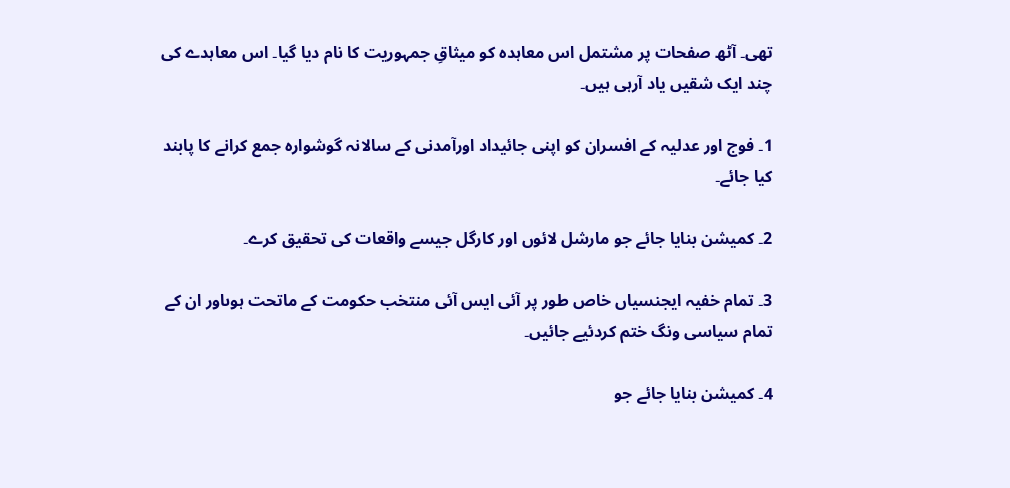تھی۔ آٹھ صفحات پر مشتمل اس معاہدہ کو میثاقِ جمہوریت کا نام دیا گیا۔ اس معاہدے کی چند ایک شقیں یاد آرہی ہیں۔

1۔ فوج اور عدلیہ کے افسران کو اپنی جائیداد اورآمدنی کے سالانہ گوشوارہ جمع کرانے کا پابند کیا جائے۔

2۔ کمیشن بنایا جائے جو مارشل لائوں اور کارگل جیسے واقعات کی تحقیق کرے۔

3۔ تمام خفیہ ایجنسیاں خاص طور پر آئی ایس آئی منتخب حکومت کے ماتحت ہوںاور ان کے تمام سیاسی ونگ ختم کردئیے جائیں۔

4۔ کمیشن بنایا جائے جو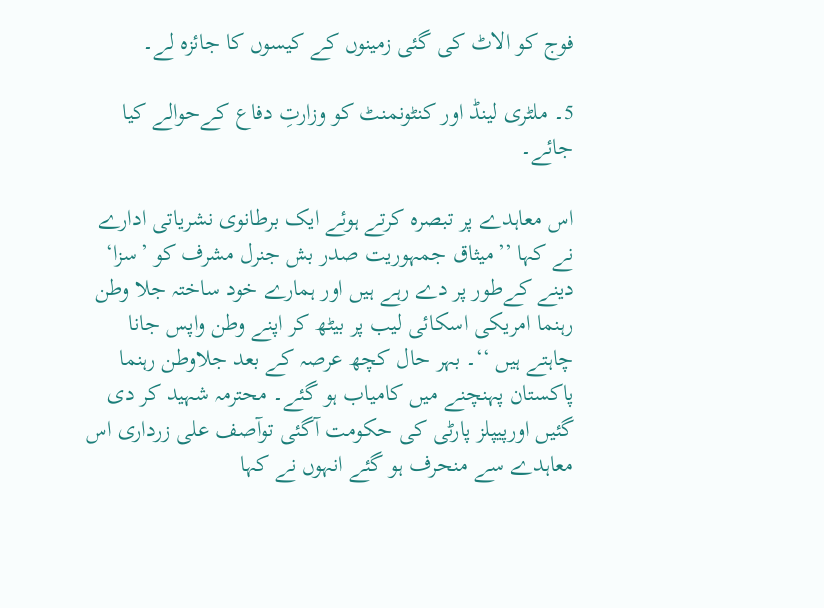فوج کو الاٹ کی گئی زمینوں کے کیسوں کا جائزہ لے۔

5۔ ملٹری لینڈ اور کنٹونمنٹ کو وزارتِ دفاع کےحوالے کیا جائے۔

اس معاہدے پر تبصرہ کرتے ہوئے ایک برطانوی نشریاتی ادارے نے کہا ’’میثاق جمہوریت صدر بش جنرل مشرف کو ’سزا‘ دینے کےطور پر دے رہے ہیں اور ہمارے خود ساختہ جلا وطن رہنما امریکی اسکائی لیب پر بیٹھ کر اپنے وطن واپس جانا چاہتے ہیں ‘‘۔ بہر حال کچھ عرصہ کے بعد جلاوطن رہنما پاکستان پہنچنے میں کامیاب ہو گئے۔ محترمہ شہید کر دی گئیں اورپیپلز پارٹی کی حکومت آگئی توآصف علی زرداری اس معاہدے سے منحرف ہو گئے انہوں نے کہا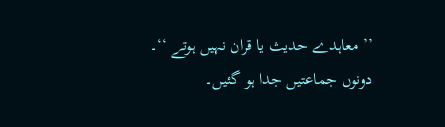’’ معاہدے حدیث یا قران نہیں ہوتے ‘‘۔ دونوں جماعتیں جدا ہو گئیں۔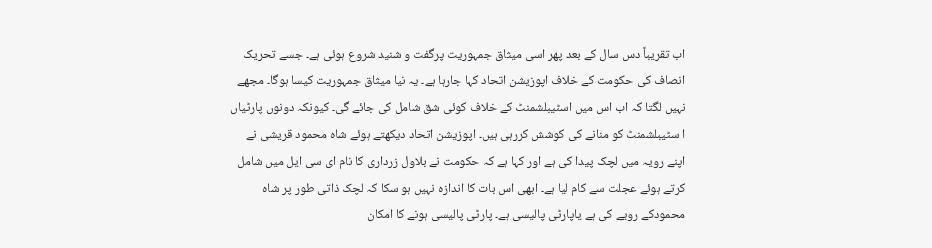اب تقریباً دس سال کے بعد پھر اسی میثاق جمہوریت پرگفت و شنید شروع ہوئی ہے۔ جسے تحریک انصاف کی حکومت کے خلاف اپوزیشن اتحاد کہا جارہا ہے۔ یہ نیا میثاق جمہوریت کیسا ہوگا۔ مجھے نہیں لگتا کہ اب اس میں اسٹیبلشمنٹ کے خلاف کوئی شق شامل کی جائے گی۔ کیونکہ دونوں پارٹیاں ا سٹیبلشمنٹ کو منانے کی کوشش کررہی ہیں۔ اپوزیشن اتحاد دیکھتے ہوئے شاہ محمود قریشی نے اپنے رویہ میں لچک پیدا کی ہے اور کہا ہے کہ حکومت نے بلاول زرداری کا نام ای سی ایل میں شامل کرتے ہوئے عجلت سے کام لیا ہے۔ ابھی اس بات کا اندازہ نہیں ہو سکا کہ لچک ذاتی طور پر شاہ محمودکے رویے کی ہے یاپارٹی پالیسی ہے۔ پارٹی پالیسی ہونے کا امکان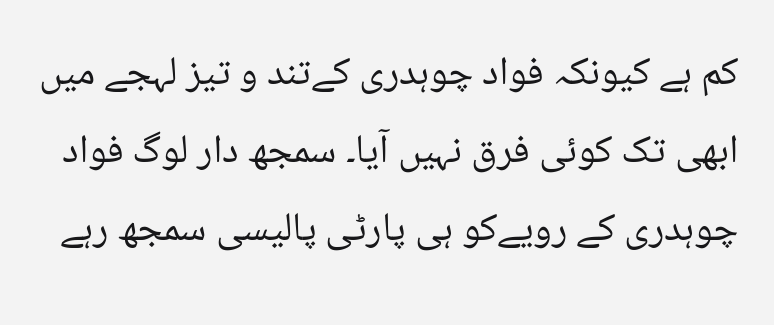کم ہے کیونکہ فواد چوہدری کےتند و تیز لہجے میں ابھی تک کوئی فرق نہیں آیا۔ سمجھ دار لوگ فواد چوہدری کے رویےکو ہی پارٹی پالیسی سمجھ رہے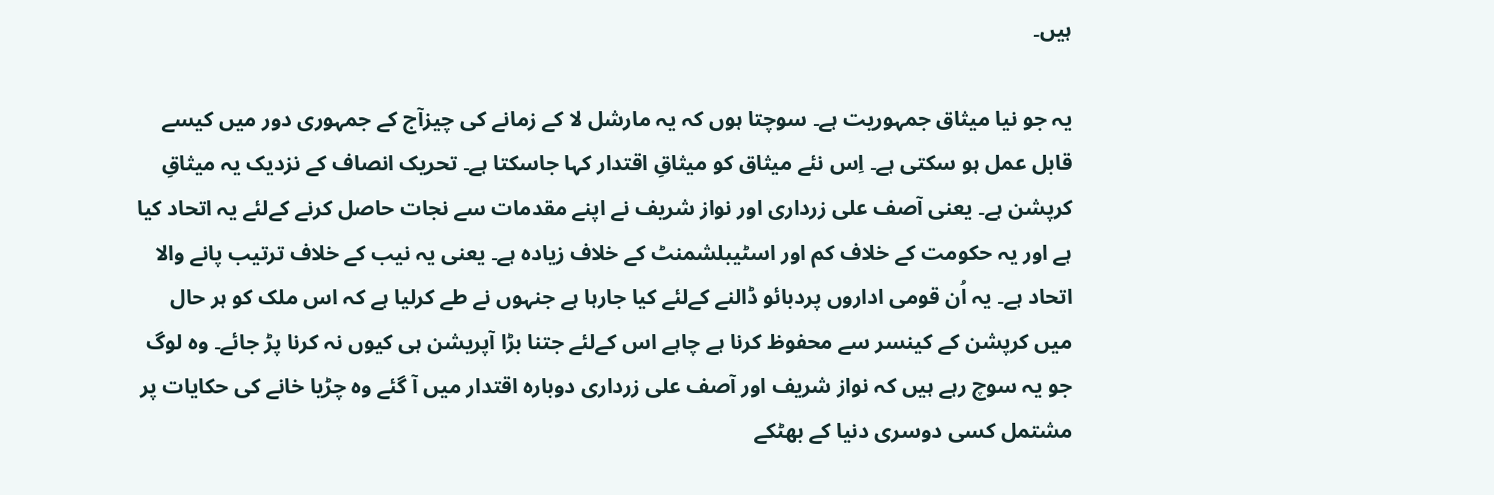ہیں۔

یہ جو نیا میثاق جمہوریت ہے۔ سوچتا ہوں کہ یہ مارشل لا کے زمانے کی چیزآج کے جمہوری دور میں کیسے قابل عمل ہو سکتی ہے۔ اِس نئے میثاق کو میثاقِ اقتدار کہا جاسکتا ہے۔ تحریک انصاف کے نزدیک یہ میثاقِ کرپشن ہے۔ یعنی آصف علی زرداری اور نواز شریف نے اپنے مقدمات سے نجات حاصل کرنے کےلئے یہ اتحاد کیا ہے اور یہ حکومت کے خلاف کم اور اسٹیبلشمنٹ کے خلاف زیادہ ہے۔ یعنی یہ نیب کے خلاف ترتیب پانے والا اتحاد ہے۔ یہ اُن قومی اداروں پردبائو ڈالنے کےلئے کیا جارہا ہے جنہوں نے طے کرلیا ہے کہ اس ملک کو ہر حال میں کرپشن کے کینسر سے محفوظ کرنا ہے چاہے اس کےلئے جتنا بڑا آپریشن ہی کیوں نہ کرنا پڑ جائے۔ وہ لوگ جو یہ سوچ رہے ہیں کہ نواز شریف اور آصف علی زرداری دوبارہ اقتدار میں آ گئے وہ چڑیا خانے کی حکایات پر مشتمل کسی دوسری دنیا کے بھٹکے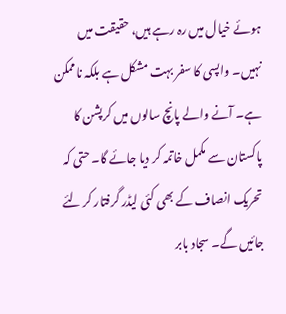ہوئے خیال میں رہ رہے ہیں، حقیقت میں نہیں۔ واپسی کا سفر بہت مشکل ہے بلکہ ناممکن ہے۔ آنے والے پانچ سالوں میں کرپشن کا پاکستان سے مکمل خاتمہ کر دیا جائے گا۔ حتی کہ تحریک انصاف کے بھی کئی لیڈر گرفتار کر لئے جائیں گے۔ سجاد بابر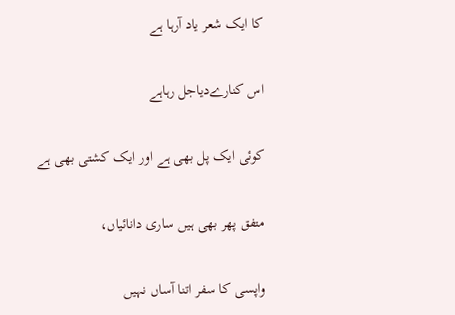کا ایک شعر یاد آرہا ہے

اس کنارےدیاجل رہاہے

کوئی ایک پل بھی ہے اور ایک کشتی بھی ہے

متفق پھر بھی ہیں ساری دانائیاں،

واپسی کا سفر اتنا آساں نہیں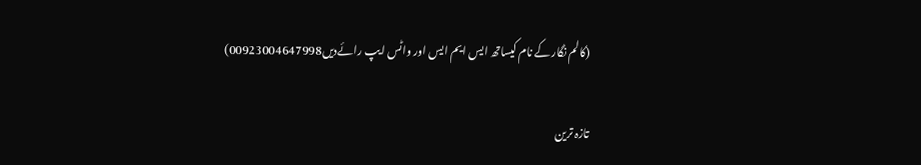(کالم نگار کے نام کیساتھ ایس ایم ایس اور واٹس ایپ رائےدیں00923004647998)

تازہ ترین